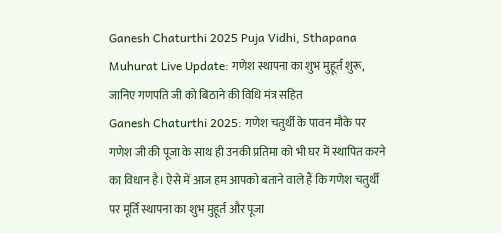Ganesh Chaturthi 2025 Puja Vidhi, Sthapana Muhurat Live Update: गणेश स्थापना का शुभ मुहूर्त शुरू, जानिए गणपति जी को बिठाने की विधि मंत्र सहित
Ganesh Chaturthi 2025: गणेश चतुर्थी के पावन मौके पर गणेश जी की पूजा के साथ ही उनकी प्रतिमा को भी घर में स्थापित करने का विधान है। ऐसे में आज हम आपको बताने वाले हैं कि गणेश चतुर्थी पर मूर्ति स्थापना का शुभ मुहूर्त और पूजा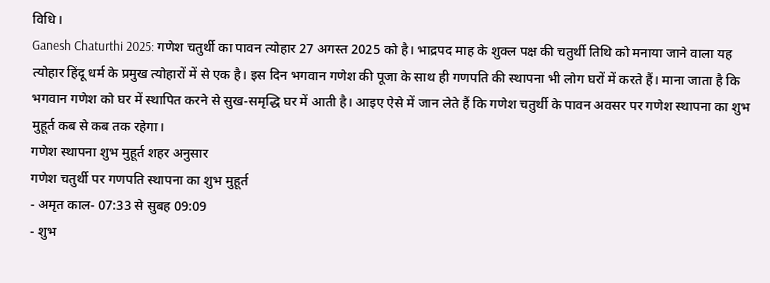विधि।
Ganesh Chaturthi 2025: गणेश चतुर्थी का पावन त्योहार 27 अगस्त 2025 को है। भाद्रपद माह के शुक्ल पक्ष की चतुर्थी तिथि को मनाया जाने वाला यह त्योहार हिंदू धर्म के प्रमुख त्योहारों में से एक है। इस दिन भगवान गणेश की पूजा के साथ ही गणपति की स्थापना भी लोग घरों में करते हैं। माना जाता है कि भगवान गणेश को घर में स्थापित करने से सुख-समृद्धि घर में आती है। आइए ऐसे में जान लेते हैं कि गणेश चतुर्थी के पावन अवसर पर गणेश स्थापना का शुभ मुहूर्त कब से कब तक रहेगा।
गणेश स्थापना शुभ मुहूर्त शहर अनुसार
गणेश चतुर्थी पर गणपति स्थापना का शुभ मुहूर्त
- अमृत काल- 07:33 से सुबह 09:09
- शुभ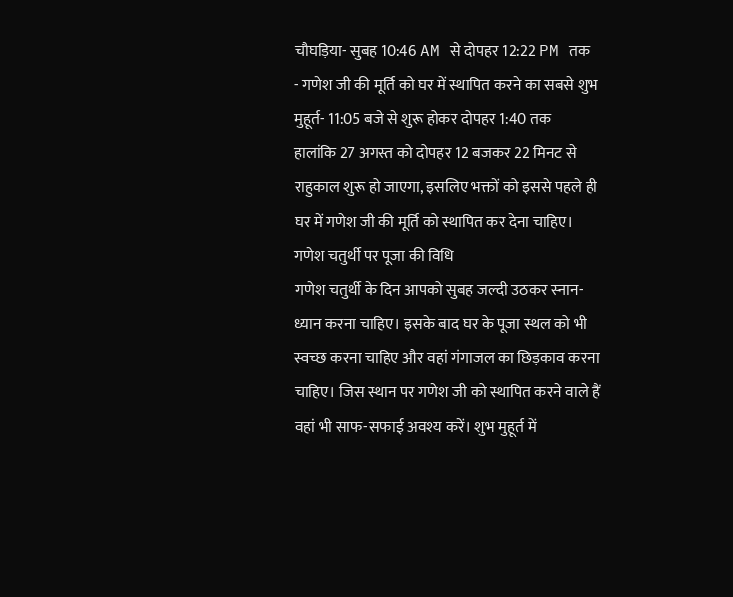चौघड़िया- सुबह 10:46 AM से दोपहर 12:22 PM तक
- गणेश जी की मूर्ति को घर में स्थापित करने का सबसे शुभ मुहूर्त- 11:05 बजे से शुरू होकर दोपहर 1:40 तक
हालांकि 27 अगस्त को दोपहर 12 बजकर 22 मिनट से राहुकाल शुरू हो जाएगा, इसलिए भक्तों को इससे पहले ही घर में गणेश जी की मूर्ति को स्थापित कर देना चाहिए।
गणेश चतुर्थी पर पूजा की विधि
गणेश चतुर्थी के दिन आपको सुबह जल्दी उठकर स्नान-ध्यान करना चाहिए। इसके बाद घर के पूजा स्थल को भी स्वच्छ करना चाहिए और वहां गंगाजल का छिड़काव करना चाहिए। जिस स्थान पर गणेश जी को स्थापित करने वाले हैं वहां भी साफ-सफाई अवश्य करें। शुभ मुहूर्त में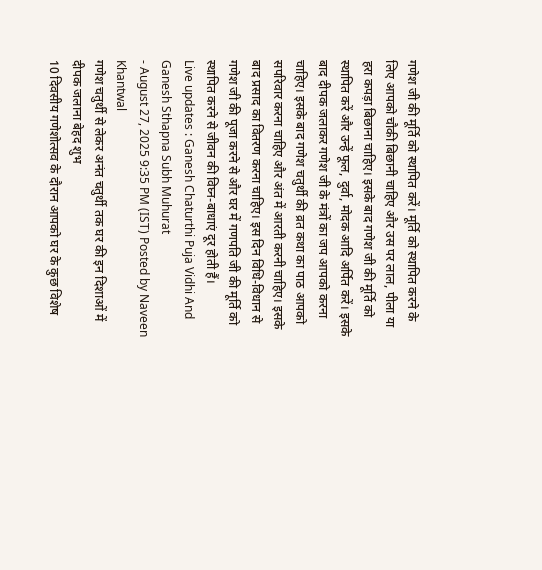गणेश जी की मूर्ति को स्थापित करें। मूर्ति को स्थापित करने के लिए आपको चौकी बिछानी चाहिए और उस पर लाल, पीला या हरा कपड़ा बिछाना चाहिए। इसके बाद गणेश जी की मूर्ति को स्थापित करें और उन्हें फूल, दुर्वा, मोदक आदि अर्पित करें। इसके बाद दीपक जलाकर गणेश जी के मंत्रों का जप आपको करना चाहिए। इसके बाद गणेश चतुर्थी की व्रत कथा का पाठ आपको सपरिवार करना चाहिए और अंत में आरती करनी चाहिए। इसके बाद प्रसाद का वितरण करना चाहिए। इस दिन विधि-विधान से गणेश जी की पूजा करने से और घर में गणपति जी की मूर्ति को स्थापित करने से जीवन की विघ्न-बाधाएं दूर होती हैं।
Live updates : Ganesh Chaturthi Puja Vidhi And Ganesh Sthapna Subh Muhurat
- August 27, 2025 9:35 PM (IST) Posted by Naveen Khantwal
गणेश चतुर्थी से लेकर अनंत चतुर्थी तक घर की इन दिशाओं में दीपक जलाना बेहद शुभ
10 दिवसीय गणेशोत्सव के दौरान आपको घर के कुछ विशेष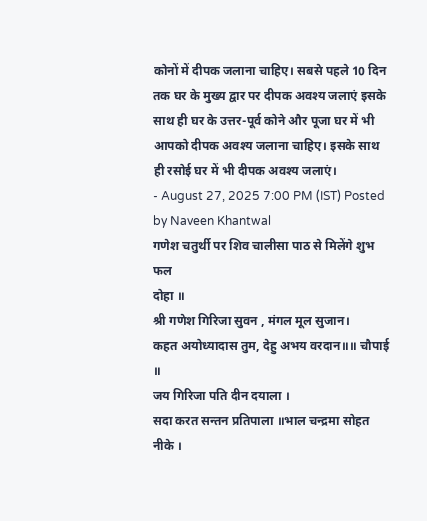कोनों में दीपक जलाना चाहिए। सबसे पहले 10 दिन तक घर के मुख्य द्वार पर दीपक अवश्य जलाएं इसके साथ ही घर के उत्तर-पूर्व कोने और पूजा घर में भी आपको दीपक अवश्य जलाना चाहिए। इसके साथ ही रसोई घर में भी दीपक अवश्य जलाएं।
- August 27, 2025 7:00 PM (IST) Posted by Naveen Khantwal
गणेश चतुर्थी पर शिव चालीसा पाठ से मिलेंगे शुभ फल
दोहा ॥
श्री गणेश गिरिजा सुवन , मंगल मूल सुजान।
कहत अयोध्यादास तुम, देहु अभय वरदान॥॥ चौपाई ॥
जय गिरिजा पति दीन दयाला ।
सदा करत सन्तन प्रतिपाला ॥भाल चन्द्रमा सोहत नीके ।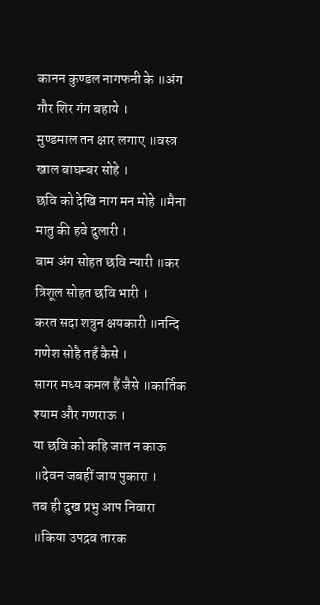कानन कुण्डल नागफनी के ॥अंग गौर शिर गंग बहाये ।
मुण्डमाल तन क्षार लगाए ॥वस्त्र खाल बाघम्बर सोहे ।
छवि को देखि नाग मन मोहे ॥मैना मातु की हवे दुलारी ।
बाम अंग सोहत छवि न्यारी ॥कर त्रिशूल सोहत छवि भारी ।
करत सदा शत्रुन क्षयकारी ॥नन्दि गणेश सोहै तहँ कैसे ।
सागर मध्य कमल हैं जैसे ॥कार्तिक श्याम और गणराऊ ।
या छवि को कहि जात न काऊ ॥देवन जबहीं जाय पुकारा ।
तब ही दुख प्रभु आप निवारा ॥किया उपद्रव तारक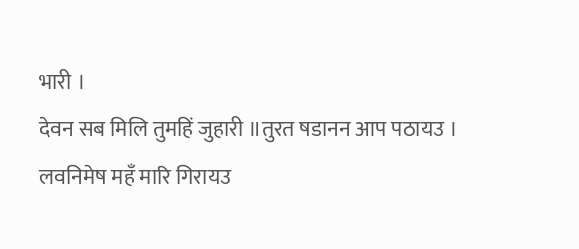भारी ।
देवन सब मिलि तुमहिं जुहारी ॥तुरत षडानन आप पठायउ ।
लवनिमेष महँ मारि गिरायउ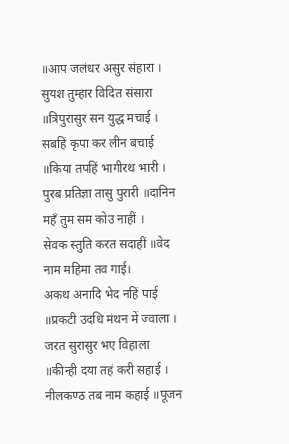॥आप जलंधर असुर संहारा ।
सुयश तुम्हार विदित संसारा ॥त्रिपुरासुर सन युद्ध मचाई ।
सबहिं कृपा कर लीन बचाई ॥किया तपहिं भागीरथ भारी ।
पुरब प्रतिज्ञा तासु पुरारी ॥दानिन महँ तुम सम कोउ नाहीं ।
सेवक स्तुति करत सदाहीं ॥वेद नाम महिमा तव गाई।
अकथ अनादि भेद नहिं पाई ॥प्रकटी उदधि मंथन में ज्वाला ।
जरत सुरासुर भए विहाला ॥कीन्ही दया तहं करी सहाई ।
नीलकण्ठ तब नाम कहाई ॥पूजन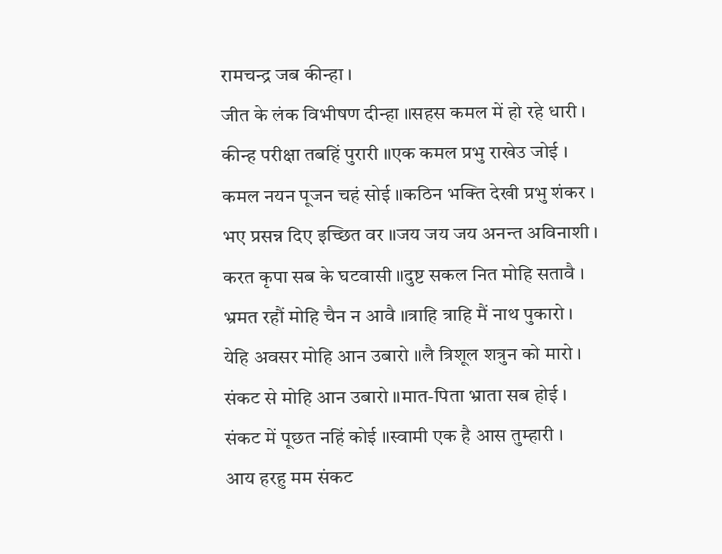रामचन्द्र जब कीन्हा ।
जीत के लंक विभीषण दीन्हा ॥सहस कमल में हो रहे धारी ।
कीन्ह परीक्षा तबहिं पुरारी ॥एक कमल प्रभु राखेउ जोई ।
कमल नयन पूजन चहं सोई ॥कठिन भक्ति देखी प्रभु शंकर ।
भए प्रसन्न दिए इच्छित वर ॥जय जय जय अनन्त अविनाशी ।
करत कृपा सब के घटवासी ॥दुष्ट सकल नित मोहि सतावै ।
भ्रमत रहौं मोहि चैन न आवै ॥त्राहि त्राहि मैं नाथ पुकारो ।
येहि अवसर मोहि आन उबारो ॥लै त्रिशूल शत्रुन को मारो ।
संकट से मोहि आन उबारो ॥मात-पिता भ्राता सब होई ।
संकट में पूछत नहिं कोई ॥स्वामी एक है आस तुम्हारी ।
आय हरहु मम संकट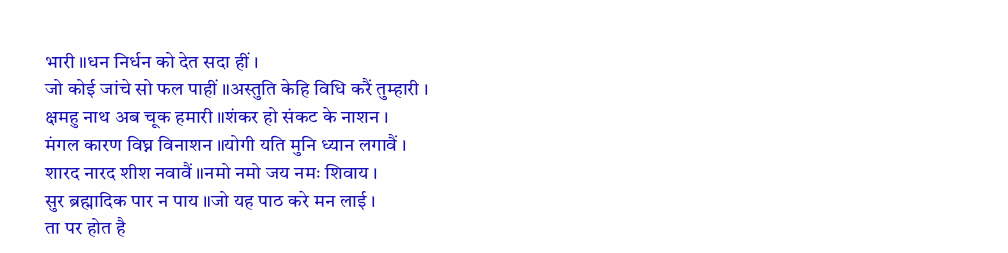भारी ॥धन निर्धन को देत सदा हीं ।
जो कोई जांचे सो फल पाहीं ॥अस्तुति केहि विधि करैं तुम्हारी ।
क्षमहु नाथ अब चूक हमारी ॥शंकर हो संकट के नाशन ।
मंगल कारण विघ्न विनाशन ॥योगी यति मुनि ध्यान लगावैं ।
शारद नारद शीश नवावैं ॥नमो नमो जय नमः शिवाय ।
सुर ब्रह्मादिक पार न पाय ॥जो यह पाठ करे मन लाई ।
ता पर होत है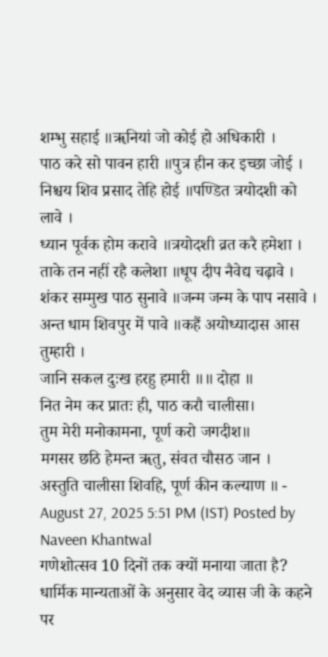शम्भु सहाई ॥ॠनियां जो कोई हो अधिकारी ।
पाठ करे सो पावन हारी ॥पुत्र हीन कर इच्छा जोई ।
निश्चय शिव प्रसाद तेहि होई ॥पण्डित त्रयोदशी को लावे ।
ध्यान पूर्वक होम करावे ॥त्रयोदशी व्रत करै हमेशा ।
ताके तन नहीं रहै कलेशा ॥धूप दीप नैवेद्य चढ़ावे ।
शंकर सम्मुख पाठ सुनावे ॥जन्म जन्म के पाप नसावे ।
अन्त धाम शिवपुर में पावे ॥कहैं अयोध्यादास आस तुम्हारी ।
जानि सकल दुःख हरहु हमारी ॥॥ दोहा ॥
नित नेम कर प्रातः ही, पाठ करौ चालीसा।
तुम मेरी मनोकामना, पूर्ण करो जगदीश॥
मगसर छठि हेमन्त ॠतु, संवत चौसठ जान ।
अस्तुति चालीसा शिवहि, पूर्ण कीन कल्याण ॥ - August 27, 2025 5:51 PM (IST) Posted by Naveen Khantwal
गणेशोत्सव 10 दिनों तक क्यों मनाया जाता है?
धार्मिक मान्यताओं के अनुसार वेद व्यास जी के कहने पर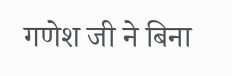गणेश जी ने बिना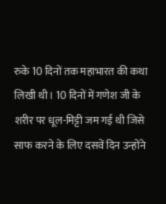रुके 10 दिनों तक महाभारत की कथा लिखी थी। 10 दिनों में गणेश जी के शरीर पर धूल-मिट्टी जम गई थी जिसे साफ करने के लिए दसवें दिन उन्होंने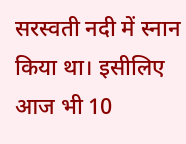सरस्वती नदी में स्नान किया था। इसीलिए आज भी 10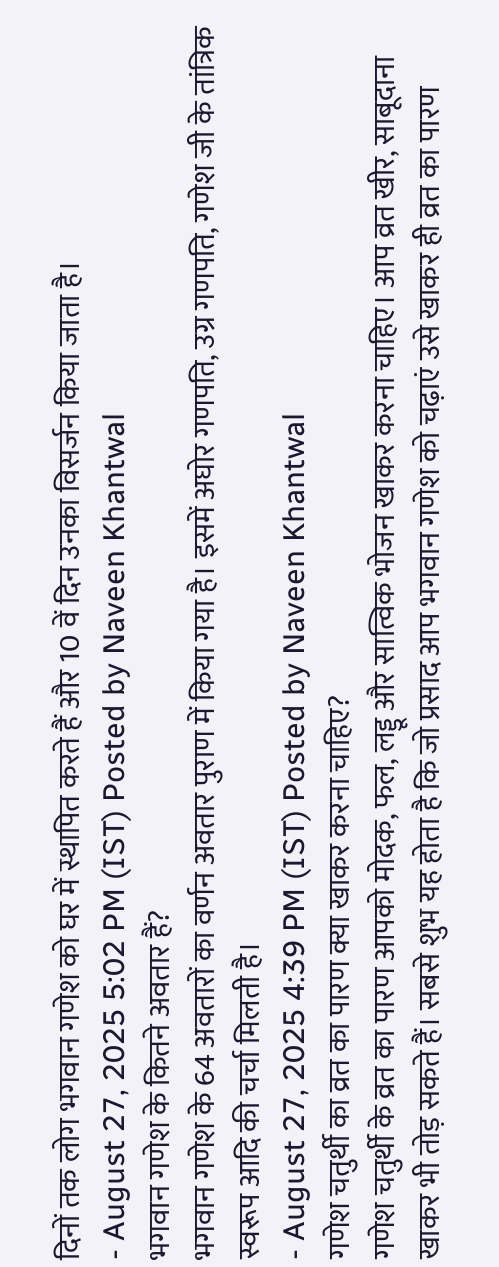दिनों तक लोग भगवान गणेश को घर में स्थापित करते हैं और 10 वें दिन उनका विसर्जन किया जाता है।
- August 27, 2025 5:02 PM (IST) Posted by Naveen Khantwal
भगवान गणेश के कितने अवतार हैं?
भगवान गणेश के 64 अवतारों का वर्णन अवतार पुराण में किया गया है। इसमें अघोर गणपति, उग्र गणपति, गणेश जी के तांत्रिक स्वरूप आदि की चर्चा मिलती है।
- August 27, 2025 4:39 PM (IST) Posted by Naveen Khantwal
गणेश चतुर्थी का व्रत का पारण क्या खाकर करना चाहिए?
गणेश चतुर्थी के व्रत का पारण आपको मोदक, फल, लड्डू और सात्विक भोजन खाकर करना चाहिए। आप व्रत खीर, साबूदाना खाकर भी तोड़ सकते हैं। सबसे शुभ यह होता है कि जो प्रसाद आप भगवान गणेश को चढ़ाएं उसे खाकर ही व्रत का पारण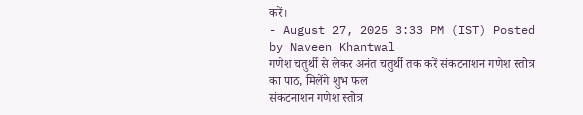करें।
- August 27, 2025 3:33 PM (IST) Posted by Naveen Khantwal
गणेश चतुर्थी से लेकर अनंत चतुर्थी तक करें संकटनाशन गणेश स्तोत्र का पाठ, मिलेंगे शुभ फल
संकटनाशन गणेश स्तोत्र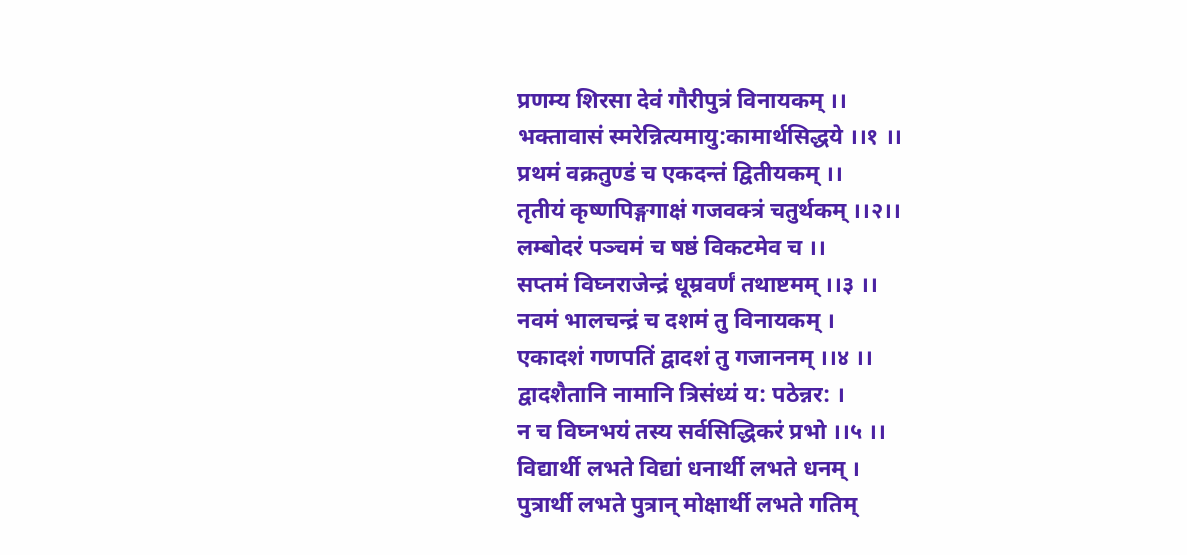प्रणम्य शिरसा देवं गौरीपुत्रं विनायकम् ।।
भक्तावासं स्मरेन्नित्यमायु:कामार्थसिद्धये ।।१ ।।
प्रथमं वक्रतुण्डं च एकदन्तं द्वितीयकम् ।।
तृतीयं कृष्णपिङ्गगाक्षं गजवक्त्रं चतुर्थकम् ।।२।।
लम्बोदरं पञ्चमं च षष्ठं विकटमेव च ।।
सप्तमं विघ्नराजेन्द्रं धूम्रवर्णं तथाष्टमम् ।।३ ।।
नवमं भालचन्द्रं च दशमं तु विनायकम् ।
एकादशं गणपतिं द्वादशं तु गजाननम् ।।४ ।।
द्वादशैतानि नामानि त्रिसंध्यं य: पठेन्नर: ।
न च विघ्नभयं तस्य सर्वसिद्धिकरं प्रभो ।।५ ।।
विद्यार्थी लभते विद्यां धनार्थी लभते धनम् ।
पुत्रार्थी लभते पुत्रान् मोक्षार्थी लभते गतिम्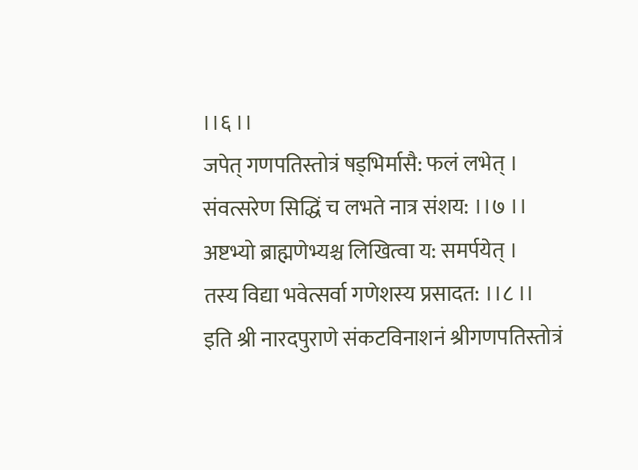।।६ ।।
जपेत् गणपतिस्तोत्रं षड्भिर्मासै: फलं लभेत् ।
संवत्सरेण सिद्धिं च लभते नात्र संशय: ।।७ ।।
अष्टभ्यो ब्राह्मणेभ्यश्च लिखित्वा य: समर्पयेत् ।
तस्य विद्या भवेत्सर्वा गणेशस्य प्रसादत: ।।८ ।।
इति श्री नारदपुराणे संकटविनाशनं श्रीगणपतिस्तोत्रं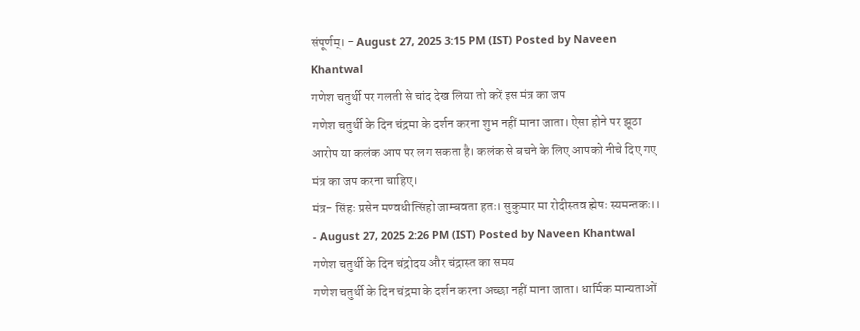संपूर्णम्। - August 27, 2025 3:15 PM (IST) Posted by Naveen Khantwal
गणेश चतुर्थी पर गलती से चांद देख लिया तो करें इस मंत्र का जप
गणेश चतुर्थी के दिन चंद्रमा के दर्शन करना शुभ नहीं माना जाता। ऐसा होने पर झूठा आरोप या कलंक आप पर लग सकता है। कलंक से बचने के लिए आपको नीचे दिए गए मंत्र का जप करना चाहिए।
मंत्र- सिंहः प्रसेन मण्वधीत्सिंहो जाम्बवता हतः। सुकुमार मा रोदीस्तव ह्मेषः स्यमन्तकः।।
- August 27, 2025 2:26 PM (IST) Posted by Naveen Khantwal
गणेश चतुर्थी के दिन चंद्रोदय और चंद्रास्त का समय
गणेश चतुर्थी के दिन चंद्रमा के दर्शन करना अच्छा नहीं माना जाता। धार्मिक मान्यताओं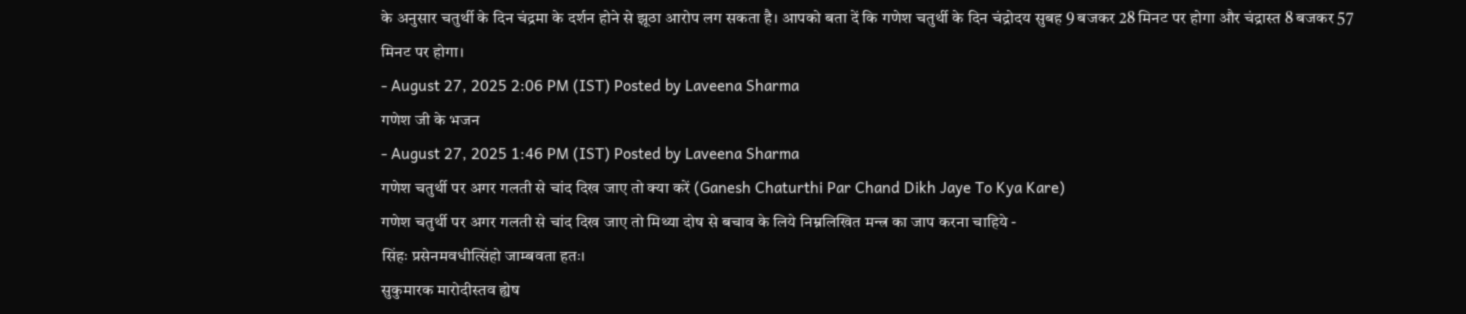के अनुसार चतुर्थी के दिन चंद्रमा के दर्शन होने से झूठा आरोप लग सकता है। आपको बता दें कि गणेश चतुर्थी के दिन चंद्रोदय सुबह 9 बजकर 28 मिनट पर होगा और चंद्रास्त 8 बजकर 57 मिनट पर होगा।
- August 27, 2025 2:06 PM (IST) Posted by Laveena Sharma
गणेश जी के भजन
- August 27, 2025 1:46 PM (IST) Posted by Laveena Sharma
गणेश चतुर्थी पर अगर गलती से चांद दिख जाए तो क्या करें (Ganesh Chaturthi Par Chand Dikh Jaye To Kya Kare)
गणेश चतुर्थी पर अगर गलती से चांद दिख जाए तो मिथ्या दोष से बचाव के लिये निम्नलिखित मन्त्र का जाप करना चाहिये -
सिंहः प्रसेनमवधीत्सिंहो जाम्बवता हतः।
सुकुमारक मारोदीस्तव ह्येष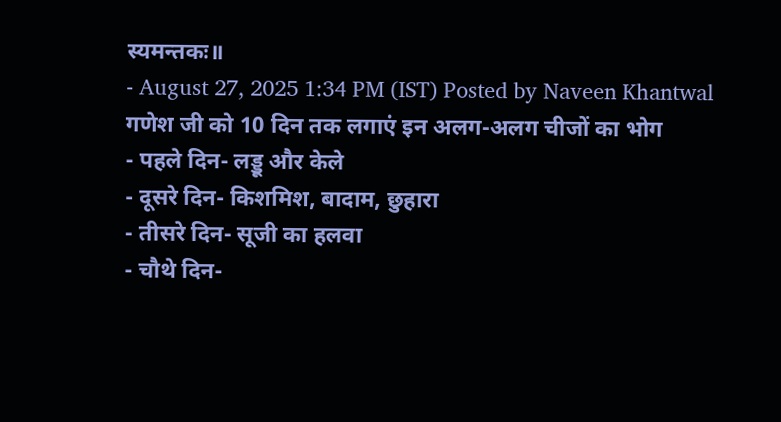स्यमन्तकः॥
- August 27, 2025 1:34 PM (IST) Posted by Naveen Khantwal
गणेश जी को 10 दिन तक लगाएं इन अलग-अलग चीजों का भोग
- पहले दिन- लड्डू और केले
- दूसरे दिन- किशमिश, बादाम, छुहारा
- तीसरे दिन- सूजी का हलवा
- चौथे दिन-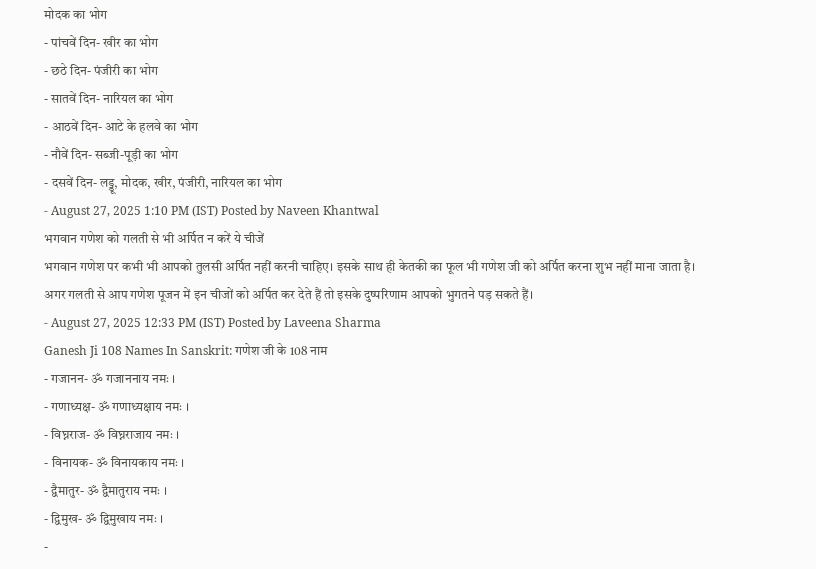मोदक का भोग
- पांचवें दिन- खीर का भोग
- छठे दिन- पंजीरी का भोग
- सातवें दिन- नारियल का भोग
- आठवें दिन- आटे के हलवे का भोग
- नौवें दिन- सब्जी-पूड़ी का भोग
- दसवें दिन- लड्डू, मोदक, खीर, पंजीरी, नारियल का भोग
- August 27, 2025 1:10 PM (IST) Posted by Naveen Khantwal
भगवान गणेश को गलती से भी अर्पित न करें ये चीजें
भगवान गणेश पर कभी भी आपको तुलसी अर्पित नहीं करनी चाहिए। इसके साथ ही केतकी का फूल भी गणेश जी को अर्पित करना शुभ नहीं माना जाता है। अगर गलती से आप गणेश पूजन में इन चीजों को अर्पित कर देते हैं तो इसके दुष्परिणाम आपको भुगतने पड़ सकते हैं।
- August 27, 2025 12:33 PM (IST) Posted by Laveena Sharma
Ganesh Ji 108 Names In Sanskrit: गणेश जी के 108 नाम
- गजानन- ॐ गजाननाय नमः ।
- गणाध्यक्ष- ॐ गणाध्यक्षाय नमः ।
- विघ्नराज- ॐ विघ्नराजाय नमः ।
- विनायक- ॐ विनायकाय नमः ।
- द्वैमातुर- ॐ द्वैमातुराय नमः ।
- द्विमुख- ॐ द्विमुखाय नमः ।
-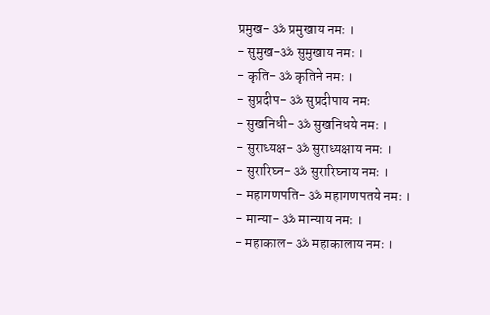प्रमुख- ॐ प्रमुखाय नमः ।
- सुमुख-ॐ सुमुखाय नमः ।
- कृति- ॐ कृतिने नमः ।
- सुप्रदीप- ॐ सुप्रदीपाय नमः
- सुखनिधी- ॐ सुखनिधये नमः ।
- सुराध्यक्ष- ॐ सुराध्यक्षाय नमः ।
- सुरारिघ्न- ॐ सुरारिघ्नाय नमः ।
- महागणपति- ॐ महागणपतये नमः ।
- मान्या- ॐ मान्याय नमः ।
- महाकाल- ॐ महाकालाय नमः ।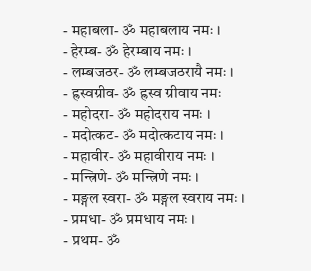- महाबला- ॐ महाबलाय नमः ।
- हेरम्ब- ॐ हेरम्बाय नमः ।
- लम्बजठर- ॐ लम्बजठरायै नमः ।
- ह्रस्वग्रीव- ॐ ह्रस्व ग्रीवाय नमः
- महोदरा- ॐ महोदराय नमः ।
- मदोत्कट- ॐ मदोत्कटाय नमः ।
- महावीर- ॐ महावीराय नमः ।
- मन्त्रिणे- ॐ मन्त्रिणे नमः ।
- मङ्गल स्वरा- ॐ मङ्गल स्वराय नमः ।
- प्रमधा- ॐ प्रमधाय नमः ।
- प्रथम- ॐ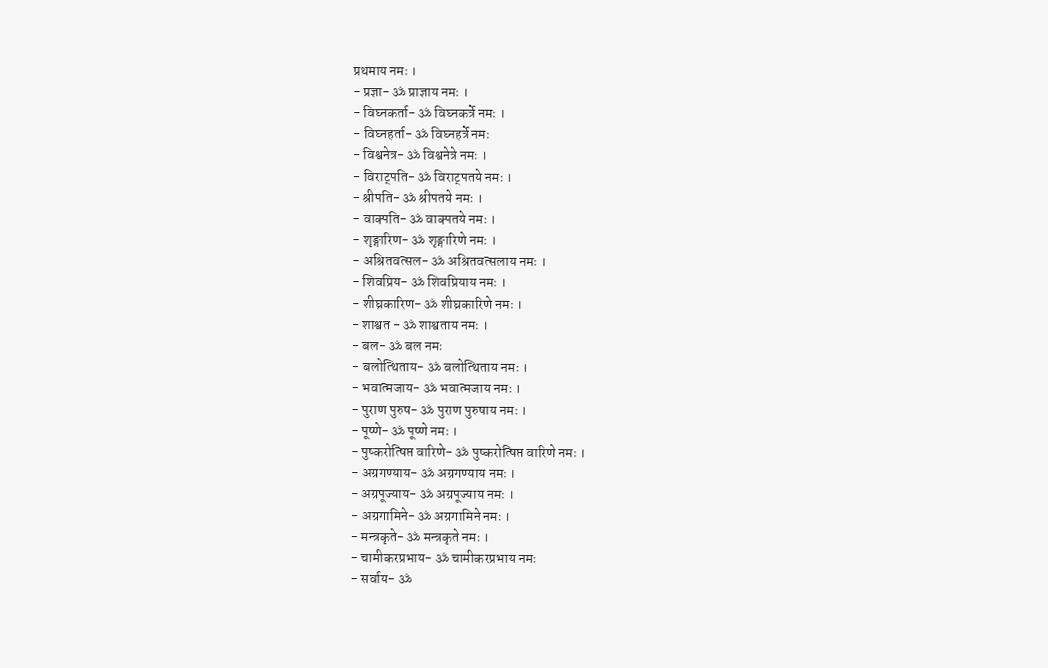प्रथमाय नमः ।
- प्रज्ञा- ॐ प्राज्ञाय नमः ।
- विघ्नकर्ता- ॐ विघ्नकर्त्रे नमः ।
- विघ्नहर्ता- ॐ विघ्नहर्त्रे नमः
- विश्वनेत्र- ॐ विश्वनेत्रे नमः ।
- विराट्पति- ॐ विराट्पतये नमः ।
- श्रीपति- ॐ श्रीपतये नमः ।
- वाक्पति- ॐ वाक्पतये नमः ।
- शृङ्गारिण- ॐ शृङ्गारिणे नमः ।
- अश्रितवत्सल- ॐ अश्रितवत्सलाय नमः ।
- शिवप्रिय- ॐ शिवप्रियाय नमः ।
- शीघ्रकारिण- ॐ शीघ्रकारिणे नमः ।
- शाश्वत - ॐ शाश्वताय नमः ।
- बल- ॐ बल नमः
- बलोत्थिताय- ॐ बलोत्थिताय नमः ।
- भवात्मजाय- ॐ भवात्मजाय नमः ।
- पुराण पुरुष- ॐ पुराण पुरुषाय नमः ।
- पूष्णे- ॐ पूष्णे नमः ।
- पुष्करोत्षिप्त वारिणे- ॐ पुष्करोत्षिप्त वारिणे नमः ।
- अग्रगण्याय- ॐ अग्रगण्याय नमः ।
- अग्रपूज्याय- ॐ अग्रपूज्याय नमः ।
- अग्रगामिने- ॐ अग्रगामिने नमः ।
- मन्त्रकृते- ॐ मन्त्रकृते नमः ।
- चामीकरप्रभाय- ॐ चामीकरप्रभाय नमः
- सर्वाय- ॐ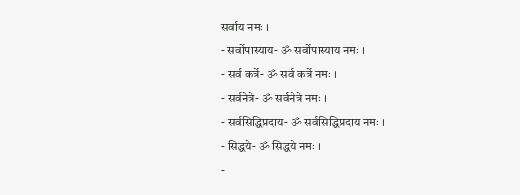सर्वाय नमः ।
- सर्वोपास्याय- ॐ सर्वोपास्याय नमः ।
- सर्व कर्त्रे- ॐ सर्व कर्त्रे नमः ।
- सर्वनेत्रे- ॐ सर्वनेत्रे नमः ।
- सर्वसिद्धिप्रदाय- ॐ सर्वसिद्धिप्रदाय नमः ।
- सिद्धये- ॐ सिद्धये नमः ।
-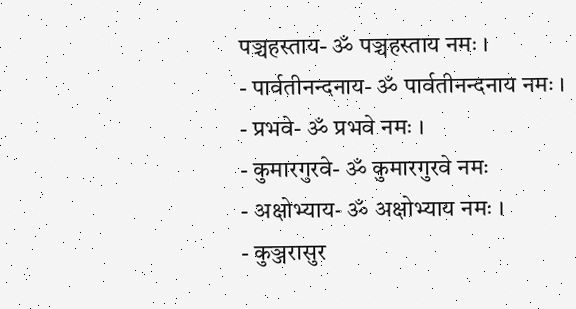पञ्चहस्ताय- ॐ पञ्चहस्ताय नमः ।
- पार्वतीनन्दनाय- ॐ पार्वतीनन्दनाय नमः ।
- प्रभवे- ॐ प्रभवे नमः ।
- कुमारगुरवे- ॐ कुमारगुरवे नमः
- अक्षोभ्याय- ॐ अक्षोभ्याय नमः ।
- कुञ्जरासुर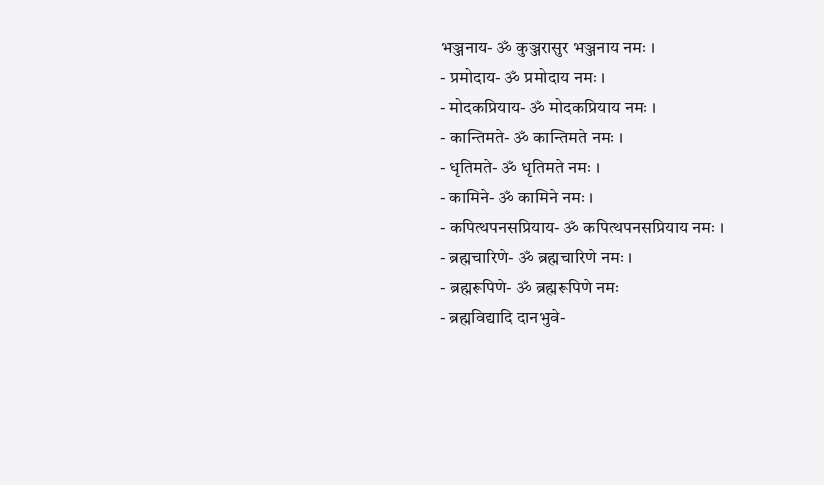भञ्जनाय- ॐ कुञ्जरासुर भञ्जनाय नमः ।
- प्रमोदाय- ॐ प्रमोदाय नमः ।
- मोदकप्रियाय- ॐ मोदकप्रियाय नमः ।
- कान्तिमते- ॐ कान्तिमते नमः ।
- धृतिमते- ॐ धृतिमते नमः ।
- कामिने- ॐ कामिने नमः ।
- कपित्थपनसप्रियाय- ॐ कपित्थपनसप्रियाय नमः ।
- ब्रह्मचारिणे- ॐ ब्रह्मचारिणे नमः ।
- ब्रह्मरूपिणे- ॐ ब्रह्मरूपिणे नमः
- ब्रह्मविद्यादि दानभुवे-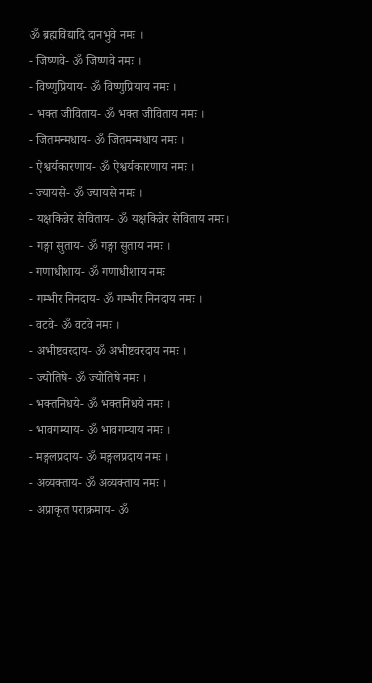ॐ ब्रह्मविद्यादि दानभुवे नमः ।
- जिष्णवे- ॐ जिष्णवे नमः ।
- विष्णुप्रियाय- ॐ विष्णुप्रियाय नमः ।
- भक्त जीविताय- ॐ भक्त जीविताय नमः ।
- जितमन्मधाय- ॐ जितमन्मधाय नमः ।
- ऐश्वर्यकारणाय- ॐ ऐश्वर्यकारणाय नमः ।
- ज्यायसे- ॐ ज्यायसे नमः ।
- यक्षकिन्नेर सेविताय- ॐ यक्षकिन्नेर सेविताय नमः।
- गङ्गा सुताय- ॐ गङ्गा सुताय नमः ।
- गणाधीशाय- ॐ गणाधीशाय नमः
- गम्भीर निनदाय- ॐ गम्भीर निनदाय नमः ।
- वटवे- ॐ वटवे नमः ।
- अभीष्टवरदाय- ॐ अभीष्टवरदाय नमः ।
- ज्योतिषे- ॐ ज्योतिषे नमः ।
- भक्तनिधये- ॐ भक्तनिधये नमः ।
- भावगम्याय- ॐ भावगम्याय नमः ।
- मङ्गलप्रदाय- ॐ मङ्गलप्रदाय नमः ।
- अव्यक्ताय- ॐ अव्यक्ताय नमः ।
- अप्राकृत पराक्रमाय- ॐ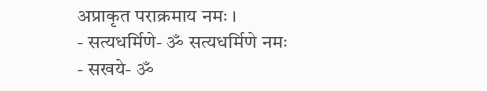अप्राकृत पराक्रमाय नमः ।
- सत्यधर्मिणे- ॐ सत्यधर्मिणे नमः
- सखये- ॐ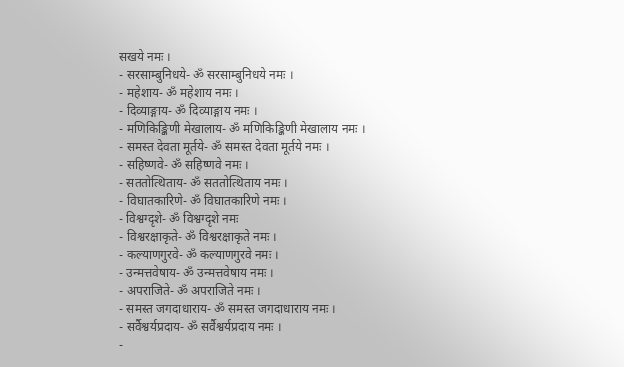सखये नमः ।
- सरसाम्बुनिधये- ॐ सरसाम्बुनिधये नमः ।
- महेशाय- ॐ महेशाय नमः ।
- दिव्याङ्गाय- ॐ दिव्याङ्गाय नमः ।
- मणिकिङ्किणी मेखालाय- ॐ मणिकिङ्किणी मेखालाय नमः ।
- समस्त देवता मूर्तये- ॐ समस्त देवता मूर्तये नमः ।
- सहिष्णवे- ॐ सहिष्णवे नमः ।
- सततोत्थिताय- ॐ सततोत्थिताय नमः ।
- विघातकारिणे- ॐ विघातकारिणे नमः ।
- विश्वग्दृशे- ॐ विश्वग्दृशे नमः
- विश्वरक्षाकृते- ॐ विश्वरक्षाकृते नमः ।
- कल्याणगुरवे- ॐ कल्याणगुरवे नमः ।
- उन्मत्तवेषाय- ॐ उन्मत्तवेषाय नमः ।
- अपराजिते- ॐ अपराजिते नमः ।
- समस्त जगदाधाराय- ॐ समस्त जगदाधाराय नमः ।
- सर्वैश्वर्यप्रदाय- ॐ सर्वैश्वर्यप्रदाय नमः ।
-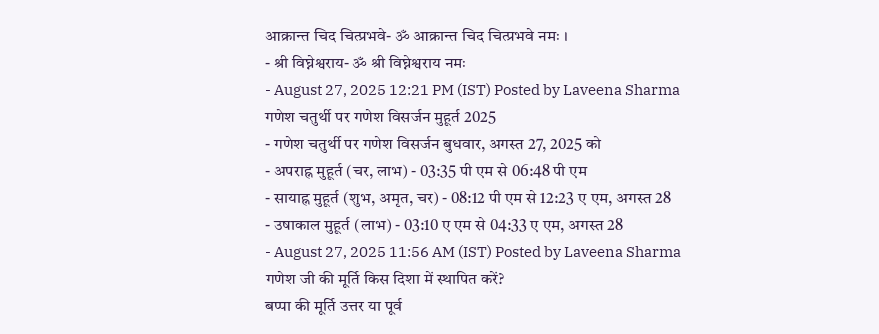आक्रान्त चिद चित्प्रभवे- ॐ आक्रान्त चिद चित्प्रभवे नमः ।
- श्री विघ्नेश्वराय- ॐ श्री विघ्नेश्वराय नमः
- August 27, 2025 12:21 PM (IST) Posted by Laveena Sharma
गणेश चतुर्थी पर गणेश विसर्जन मुहूर्त 2025
- गणेश चतुर्थी पर गणेश विसर्जन बुधवार, अगस्त 27, 2025 को
- अपराह्न मुहूर्त (चर, लाभ) - 03:35 पी एम से 06:48 पी एम
- सायाह्न मुहूर्त (शुभ, अमृत, चर) - 08:12 पी एम से 12:23 ए एम, अगस्त 28
- उषाकाल मुहूर्त (लाभ) - 03:10 ए एम से 04:33 ए एम, अगस्त 28
- August 27, 2025 11:56 AM (IST) Posted by Laveena Sharma
गणेश जी की मूर्ति किस दिशा में स्थापित करें?
बप्पा की मूर्ति उत्तर या पूर्व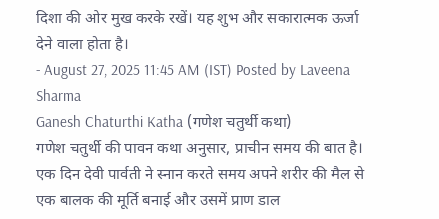दिशा की ओर मुख करके रखें। यह शुभ और सकारात्मक ऊर्जा देने वाला होता है।
- August 27, 2025 11:45 AM (IST) Posted by Laveena Sharma
Ganesh Chaturthi Katha (गणेश चतुर्थी कथा)
गणेश चतुर्थी की पावन कथा अनुसार, प्राचीन समय की बात है। एक दिन देवी पार्वती ने स्नान करते समय अपने शरीर की मैल से एक बालक की मूर्ति बनाई और उसमें प्राण डाल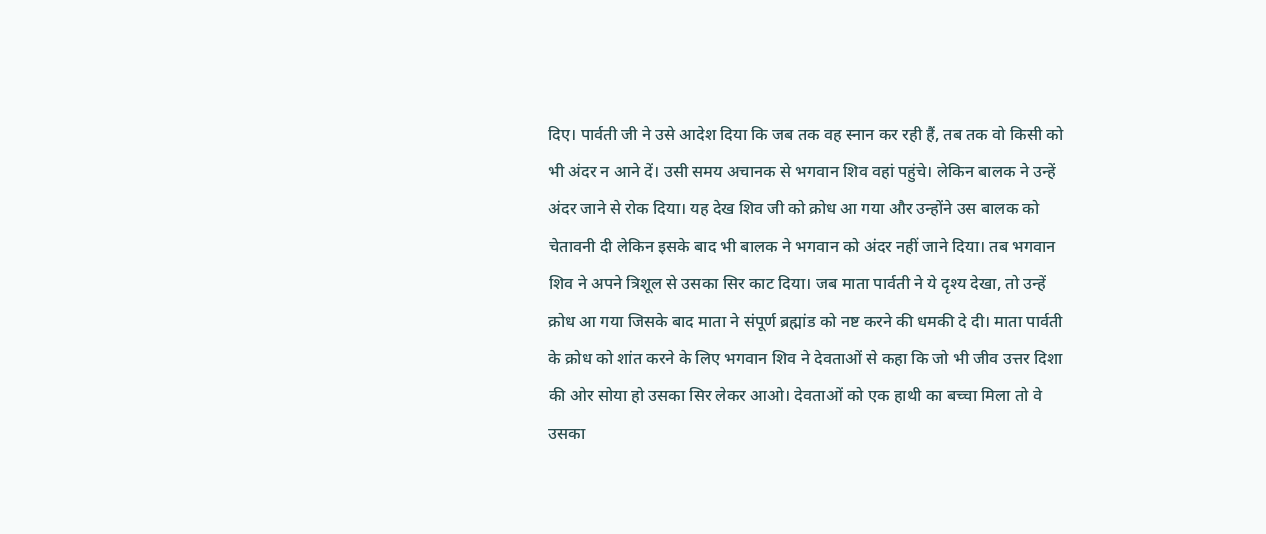दिए। पार्वती जी ने उसे आदेश दिया कि जब तक वह स्नान कर रही हैं, तब तक वो किसी को भी अंदर न आने दें। उसी समय अचानक से भगवान शिव वहां पहुंचे। लेकिन बालक ने उन्हें अंदर जाने से रोक दिया। यह देख शिव जी को क्रोध आ गया और उन्होंने उस बालक को चेतावनी दी लेकिन इसके बाद भी बालक ने भगवान को अंदर नहीं जाने दिया। तब भगवान शिव ने अपने त्रिशूल से उसका सिर काट दिया। जब माता पार्वती ने ये दृश्य देखा, तो उन्हें क्रोध आ गया जिसके बाद माता ने संपूर्ण ब्रह्मांड को नष्ट करने की धमकी दे दी। माता पार्वती के क्रोध को शांत करने के लिए भगवान शिव ने देवताओं से कहा कि जो भी जीव उत्तर दिशा की ओर सोया हो उसका सिर लेकर आओ। देवताओं को एक हाथी का बच्चा मिला तो वे उसका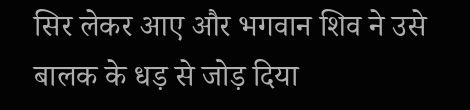सिर लेकर आए और भगवान शिव ने उसे बालक के धड़ से जोड़ दिया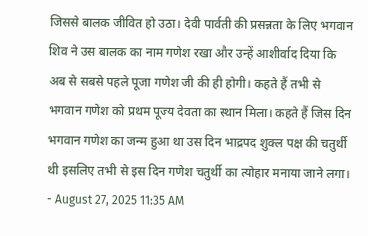जिससे बालक जीवित हो उठा। देवी पार्वती की प्रसन्नता के लिए भगवान शिव ने उस बालक का नाम गणेश रखा और उन्हें आशीर्वाद दिया कि अब से सबसे पहले पूजा गणेश जी की ही होगी। कहते हैं तभी से भगवान गणेश को प्रथम पूज्य देवता का स्थान मिला। कहते हैं जिस दिन भगवान गणेश का जन्म हुआ था उस दिन भाद्रपद शुक्ल पक्ष की चतुर्थी थी इसलिए तभी से इस दिन गणेश चतुर्थी का त्योहार मनाया जाने लगा।
- August 27, 2025 11:35 AM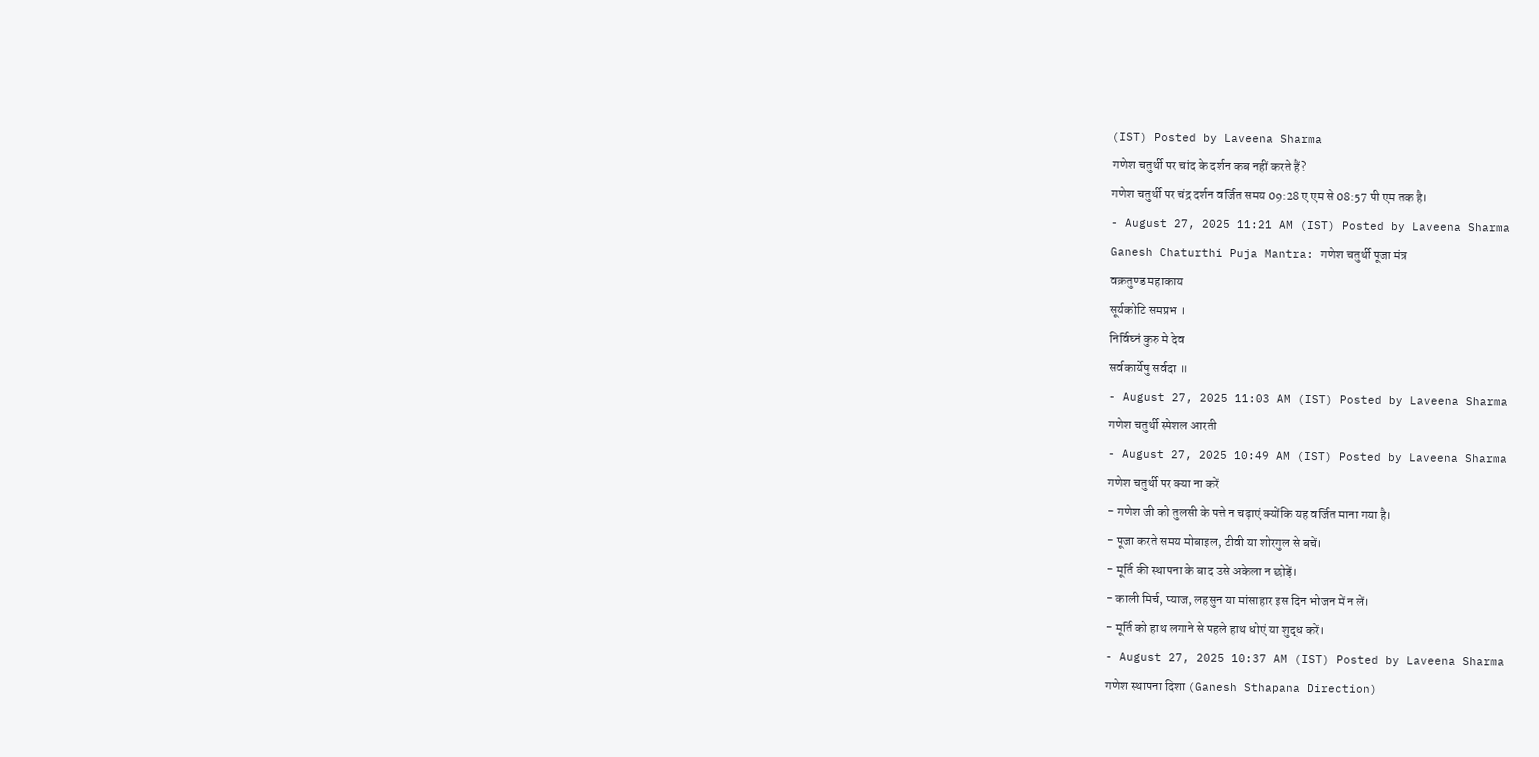(IST) Posted by Laveena Sharma
गणेश चतुर्थी पर चांद के दर्शन कब नहीं करते हैं?
गणेश चतुर्थी पर चंद्र दर्शन वर्जित समय 09:28 ए एम से 08:57 पी एम तक है।
- August 27, 2025 11:21 AM (IST) Posted by Laveena Sharma
Ganesh Chaturthi Puja Mantra: गणेश चतुर्थी पूजा मंत्र
वक्रतुण्ड महाकाय
सूर्यकोटि समप्रभ ।
निर्विघ्नं कुरु मे देव
सर्वकार्येषु सर्वदा ॥
- August 27, 2025 11:03 AM (IST) Posted by Laveena Sharma
गणेश चतुर्थी स्पेशल आरती
- August 27, 2025 10:49 AM (IST) Posted by Laveena Sharma
गणेश चतुर्थी पर क्या ना करें
- गणेश जी को तुलसी के पत्ते न चढ़ाएं क्योंकि यह वर्जित माना गया है।
- पूजा करते समय मोबाइल, टीवी या शोरगुल से बचें।
- मूर्ति की स्थापना के बाद उसे अकेला न छोड़ें।
- काली मिर्च, प्याज, लहसुन या मांसाहार इस दिन भोजन में न लें।
- मूर्ति को हाथ लगाने से पहले हाथ धोएं या शुद्ध करें।
- August 27, 2025 10:37 AM (IST) Posted by Laveena Sharma
गणेश स्थापना दिशा (Ganesh Sthapana Direction)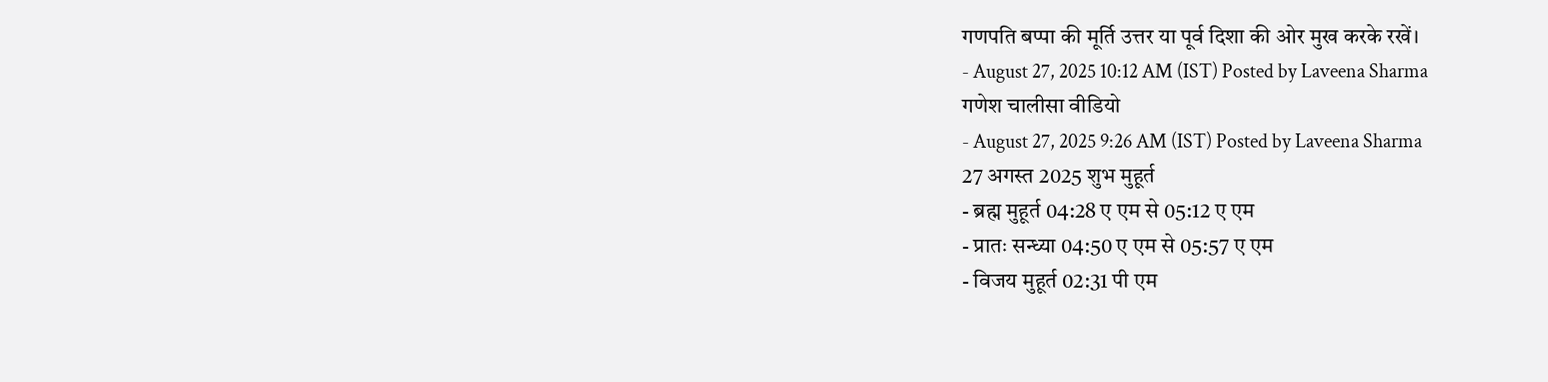गणपति बप्पा की मूर्ति उत्तर या पूर्व दिशा की ओर मुख करके रखें।
- August 27, 2025 10:12 AM (IST) Posted by Laveena Sharma
गणेश चालीसा वीडियो
- August 27, 2025 9:26 AM (IST) Posted by Laveena Sharma
27 अगस्त 2025 शुभ मुहूर्त
- ब्रह्म मुहूर्त 04:28 ए एम से 05:12 ए एम
- प्रातः सन्ध्या 04:50 ए एम से 05:57 ए एम
- विजय मुहूर्त 02:31 पी एम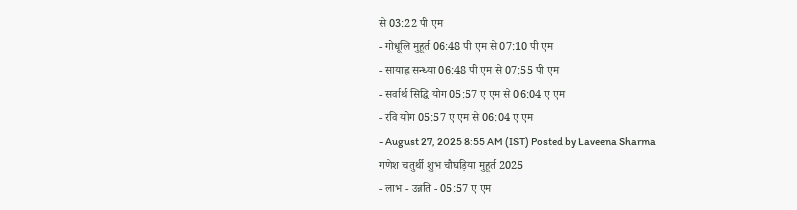से 03:22 पी एम
- गोधूलि मुहूर्त 06:48 पी एम से 07:10 पी एम
- सायाह्न सन्ध्या 06:48 पी एम से 07:55 पी एम
- सर्वार्थ सिद्धि योग 05:57 ए एम से 06:04 ए एम
- रवि योग 05:57 ए एम से 06:04 ए एम
- August 27, 2025 8:55 AM (IST) Posted by Laveena Sharma
गणेश चतुर्थी शुभ चौघड़िया मुहूर्त 2025
- लाभ - उन्नति - 05:57 ए एम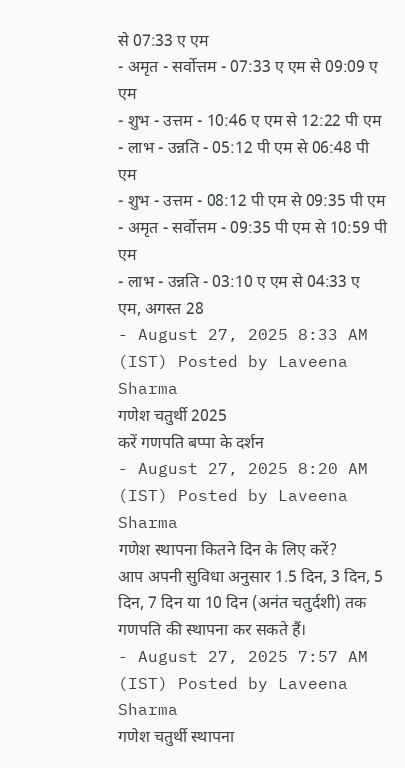से 07:33 ए एम
- अमृत - सर्वोत्तम - 07:33 ए एम से 09:09 ए एम
- शुभ - उत्तम - 10:46 ए एम से 12:22 पी एम
- लाभ - उन्नति - 05:12 पी एम से 06:48 पी एम
- शुभ - उत्तम - 08:12 पी एम से 09:35 पी एम
- अमृत - सर्वोत्तम - 09:35 पी एम से 10:59 पी एम
- लाभ - उन्नति - 03:10 ए एम से 04:33 ए एम, अगस्त 28
- August 27, 2025 8:33 AM (IST) Posted by Laveena Sharma
गणेश चतुर्थी 2025
करें गणपति बप्पा के दर्शन
- August 27, 2025 8:20 AM (IST) Posted by Laveena Sharma
गणेश स्थापना कितने दिन के लिए करें?
आप अपनी सुविधा अनुसार 1.5 दिन, 3 दिन, 5 दिन, 7 दिन या 10 दिन (अनंत चतुर्दशी) तक गणपति की स्थापना कर सकते हैं।
- August 27, 2025 7:57 AM (IST) Posted by Laveena Sharma
गणेश चतुर्थी स्थापना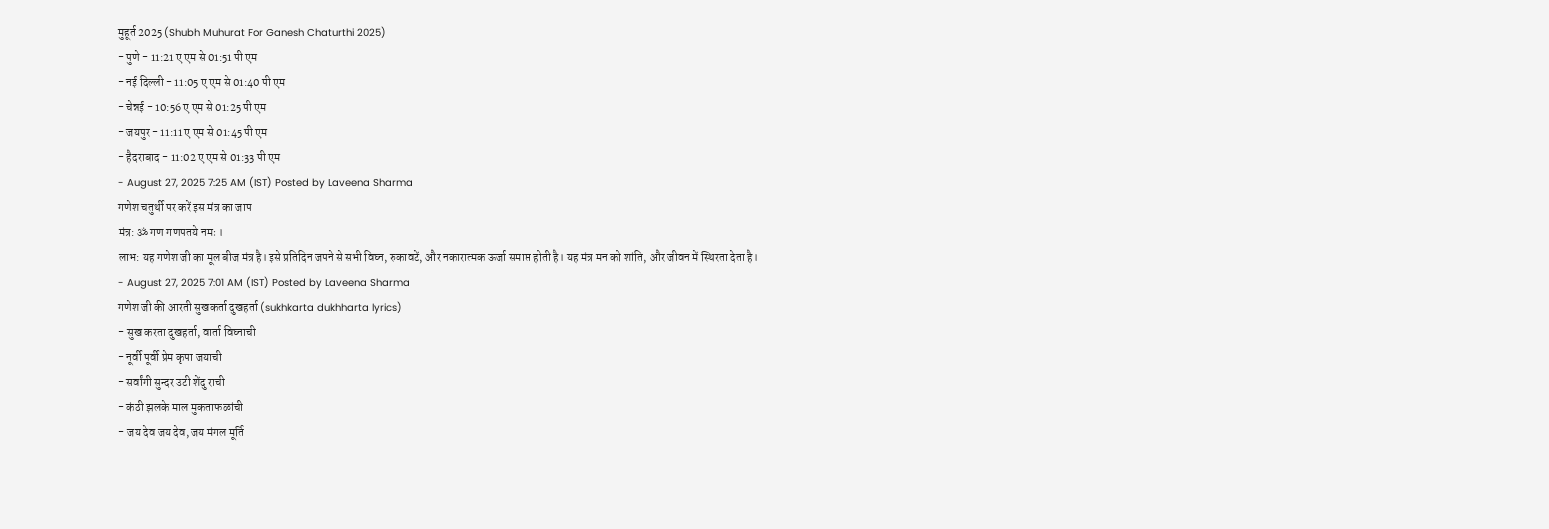मुहूर्त 2025 (Shubh Muhurat For Ganesh Chaturthi 2025)
- पुणे - 11:21 ए एम से 01:51 पी एम
- नई दिल्ली - 11:05 ए एम से 01:40 पी एम
- चेन्नई - 10:56 ए एम से 01:25 पी एम
- जयपुर - 11:11 ए एम से 01:45 पी एम
- हैदराबाद - 11:02 ए एम से 01:33 पी एम
- August 27, 2025 7:25 AM (IST) Posted by Laveena Sharma
गणेश चतुर्थी पर करें इस मंत्र का जाप
मंत्र: ॐ गण गणपतये नमः ।
लाभ: यह गणेश जी का मूल बीज मंत्र है। इसे प्रतिदिन जपने से सभी विघ्न, रुकावटें, और नकारात्मक ऊर्जा समाप्त होती है। यह मंत्र मन को शांति, और जीवन में स्थिरता देता है।
- August 27, 2025 7:01 AM (IST) Posted by Laveena Sharma
गणेश जी की आरती सुखकर्ता दुखहर्ता (sukhkarta dukhharta lyrics)
- सुख करता दुखहर्ता, वार्ता विघ्नाची
- नूर्वी पूर्वी प्रेम कृपा जयाची
- सर्वांगी सुन्दर उटी शेंदु राची
- कंठी झलके माल मुकताफळांची
- जय देव जय देव, जय मंगल मूर्ति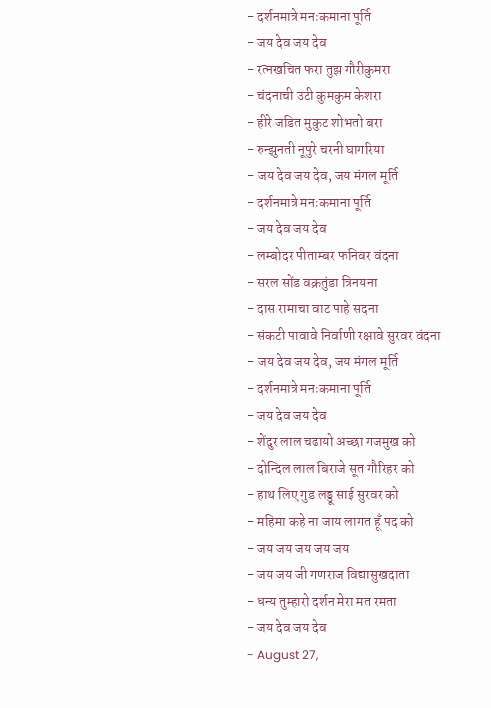- दर्शनमात्रे मनःकमाना पूर्ति
- जय देव जय देव
- रत्नखचित फरा तुझ गौरीकुमरा
- चंदनाची उटी कुमकुम केशरा
- हीरे जडित मुकुट शोभतो बरा
- रुन्झुनती नूपुरे चरनी घागरिया
- जय देव जय देव, जय मंगल मूर्ति
- दर्शनमात्रे मनःकमाना पूर्ति
- जय देव जय देव
- लम्बोदर पीताम्बर फनिवर वंदना
- सरल सोंड वक्रतुंडा त्रिनयना
- दास रामाचा वाट पाहे सदना
- संकटी पावावे निर्वाणी रक्षावे सुरवर वंदना
- जय देव जय देव, जय मंगल मूर्ति
- दर्शनमात्रे मनःकमाना पूर्ति
- जय देव जय देव
- शेंदुर लाल चढायो अच्छा गजमुख को
- दोन्दिल लाल बिराजे सूत गौरिहर को
- हाथ लिए गुड लड्डू साई सुरवर को
- महिमा कहे ना जाय लागत हूँ पद को
- जय जय जय जय जय
- जय जय जी गणराज विद्यासुखदाता
- धन्य तुम्हारो दर्शन मेरा मत रमता
- जय देव जय देव
- August 27,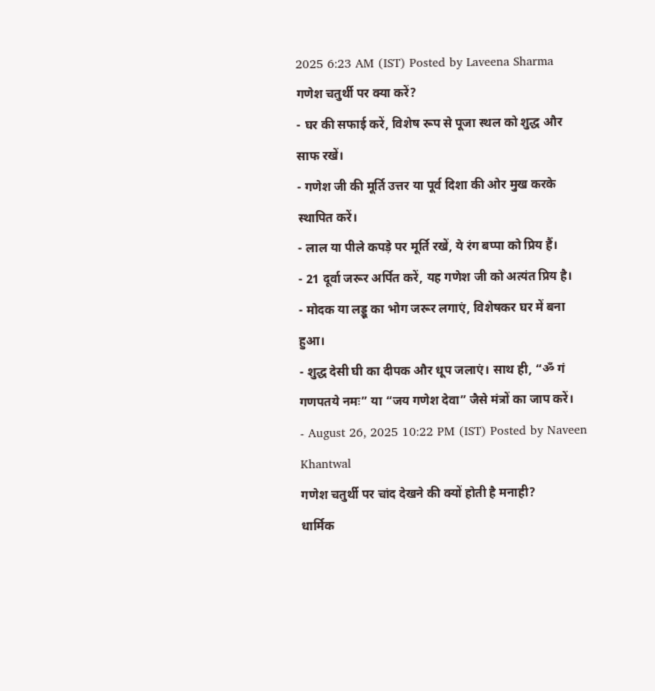2025 6:23 AM (IST) Posted by Laveena Sharma
गणेश चतुर्थी पर क्या करें?
- घर की सफाई करें, विशेष रूप से पूजा स्थल को शुद्ध और साफ रखें।
- गणेश जी की मूर्ति उत्तर या पूर्व दिशा की ओर मुख करके स्थापित करें।
- लाल या पीले कपड़े पर मूर्ति रखें, ये रंग बप्पा को प्रिय हैं।
- 21 दूर्वा जरूर अर्पित करें, यह गणेश जी को अत्यंत प्रिय है।
- मोदक या लड्डू का भोग जरूर लगाएं, विशेषकर घर में बना हुआ।
- शुद्ध देसी घी का दीपक और धूप जलाएं। साथ ही, “ॐ गं गणपतये नमः” या “जय गणेश देवा” जैसे मंत्रों का जाप करें।
- August 26, 2025 10:22 PM (IST) Posted by Naveen Khantwal
गणेश चतुर्थी पर चांद देखने की क्यों होती है मनाही?
धार्मिक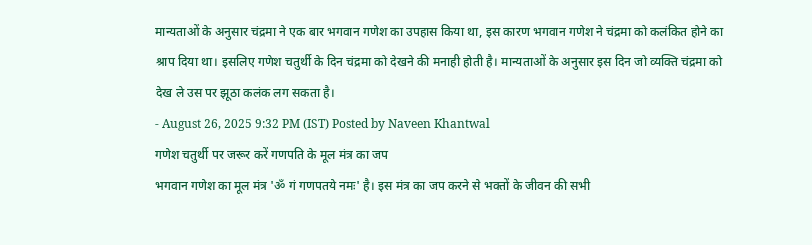मान्यताओं के अनुसार चंद्रमा ने एक बार भगवान गणेश का उपहास किया था, इस कारण भगवान गणेश ने चंद्रमा को कलंकित होने का श्राप दिया था। इसलिए गणेश चतुर्थी के दिन चंद्रमा को देखने की मनाही होती है। मान्यताओं के अनुसार इस दिन जो व्यक्ति चंद्रमा को देख ले उस पर झूठा कलंक लग सकता है।
- August 26, 2025 9:32 PM (IST) Posted by Naveen Khantwal
गणेश चतुर्थी पर जरूर करें गणपति के मूल मंत्र का जप
भगवान गणेश का मूल मंत्र 'ॐ गं गणपतये नमः' है। इस मंत्र का जप करने से भक्तों के जीवन की सभी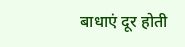बाधाएं दूर होती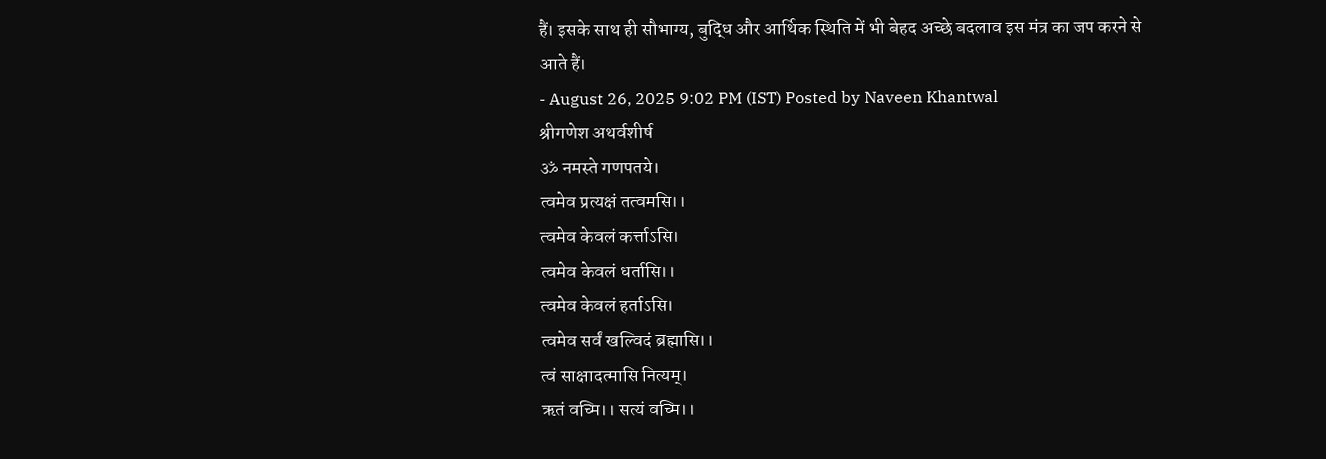हैं। इसके साथ ही सौभाग्य, बुद्धि और आर्थिक स्थिति में भी बेहद अच्छे बदलाव इस मंत्र का जप करने से आते हैं।
- August 26, 2025 9:02 PM (IST) Posted by Naveen Khantwal
श्रीगणेश अथर्वशीर्ष
ॐ नमस्ते गणपतये।
त्वमेव प्रत्यक्षं तत्वमसि।।
त्वमेव केवलं कर्त्ताऽसि।
त्वमेव केवलं धर्तासि।।
त्वमेव केवलं हर्ताऽसि।
त्वमेव सर्वं खल्विदं ब्रह्मासि।।
त्वं साक्षादत्मासि नित्यम्।
ऋतं वच्मि।। सत्यं वच्मि।।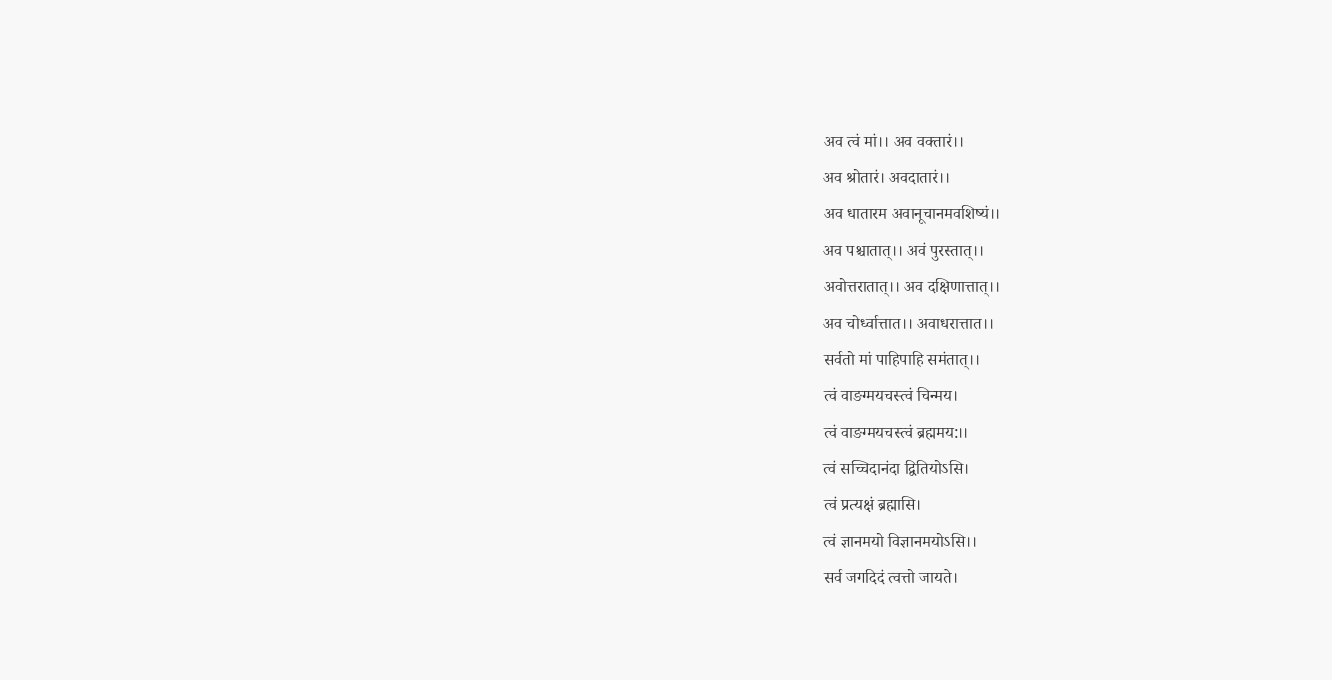अव त्वं मां।। अव वक्तारं।।
अव श्रोतारं। अवदातारं।।
अव धातारम अवानूचानमवशिष्यं।।
अव पश्चातात्।। अवं पुरस्तात्।।
अवोत्तरातात्।। अव दक्षिणात्तात्।।
अव चोर्ध्वात्तात।। अवाधरात्तात।।
सर्वतो मां पाहिपाहि समंतात्।।
त्वं वाङग्मयचस्त्वं चिन्मय।
त्वं वाङग्मयचस्त्वं ब्रह्ममय:।।
त्वं सच्चिदानंदा द्वितियोऽसि।
त्वं प्रत्यक्षं ब्रह्मासि।
त्वं ज्ञानमयो विज्ञानमयोऽसि।।
सर्व जगदिदं त्वत्तो जायते।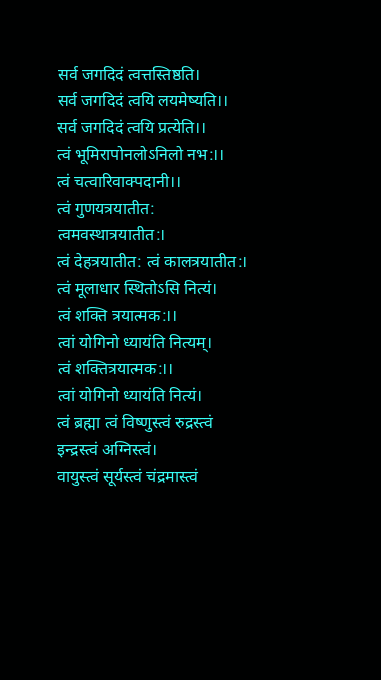सर्व जगदिदं त्वत्तस्तिष्ठति।
सर्व जगदिदं त्वयि लयमेष्यति।।
सर्व जगदिदं त्वयि प्रत्येति।।
त्वं भूमिरापोनलोऽनिलो नभ:।।
त्वं चत्वारिवाक्पदानी।।
त्वं गुणयत्रयातीत: त्वमवस्थात्रयातीत:।
त्वं देहत्रयातीत: त्वं कालत्रयातीत:।
त्वं मूलाधार स्थितोऽसि नित्यं।
त्वं शक्ति त्रयात्मक:।।
त्वां योगिनो ध्यायंति नित्यम्।
त्वं शक्तित्रयात्मक:।।
त्वां योगिनो ध्यायंति नित्यं।
त्वं ब्रह्मा त्वं विष्णुस्त्वं रुद्रस्त्वं इन्द्रस्त्वं अग्निस्त्वं।
वायुस्त्वं सूर्यस्त्वं चंद्रमास्त्वं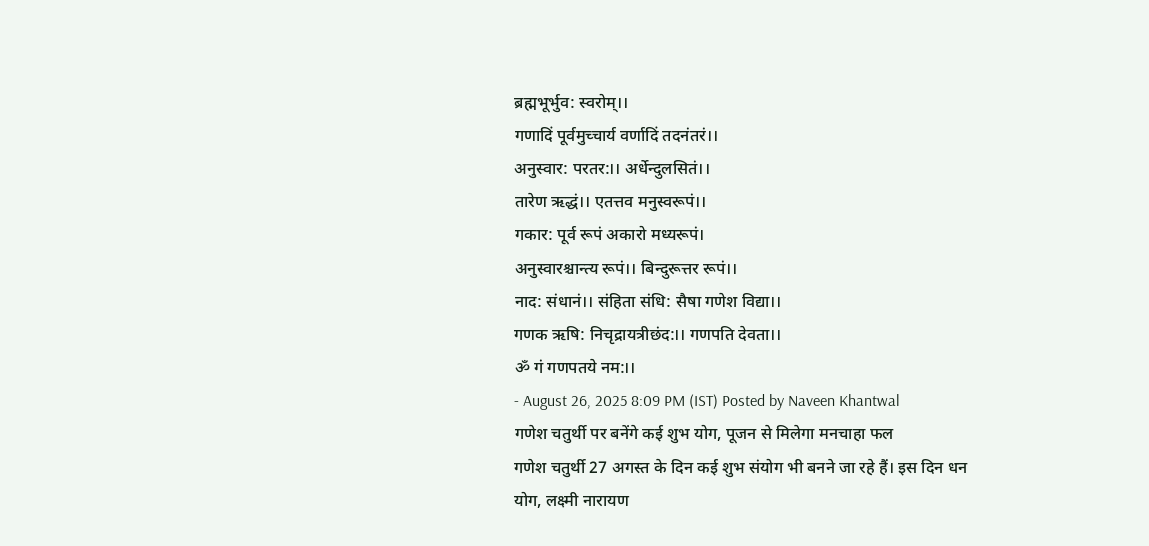ब्रह्मभूर्भुव: स्वरोम्।।
गणादिं पूर्वमुच्चार्य वर्णादिं तदनंतरं।।
अनुस्वार: परतर:।। अर्धेन्दुलसितं।।
तारेण ऋद्धं।। एतत्तव मनुस्वरूपं।।
गकार: पूर्व रूपं अकारो मध्यरूपं।
अनुस्वारश्चान्त्य रूपं।। बिन्दुरूत्तर रूपं।।
नाद: संधानं।। संहिता संधि: सैषा गणेश विद्या।।
गणक ऋषि: निचृद्रायत्रीछंद:।। गणपति देवता।।
ॐ गं गणपतये नम:।।
- August 26, 2025 8:09 PM (IST) Posted by Naveen Khantwal
गणेश चतुर्थी पर बनेंगे कई शुभ योग, पूजन से मिलेगा मनचाहा फल
गणेश चतुर्थी 27 अगस्त के दिन कई शुभ संयोग भी बनने जा रहे हैं। इस दिन धन योग, लक्ष्मी नारायण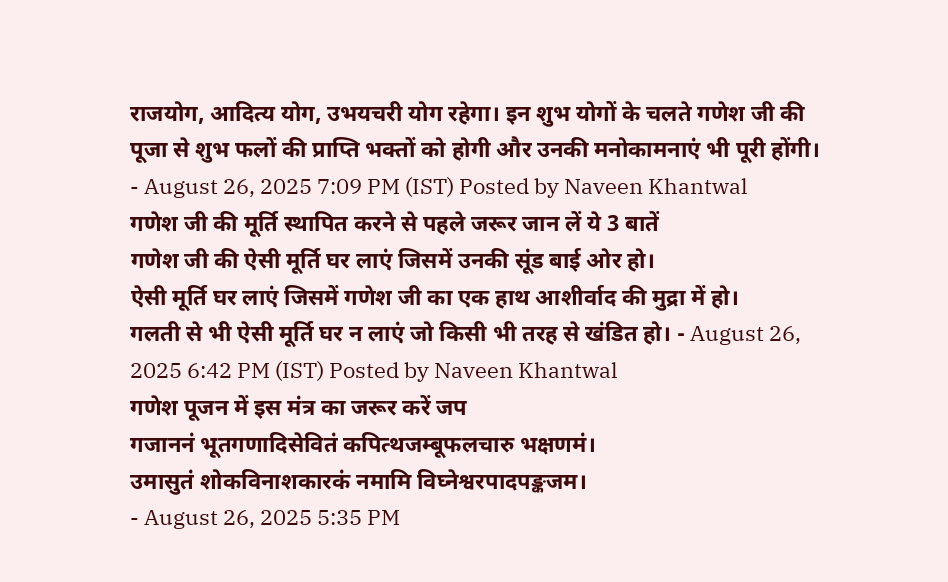राजयोग, आदित्य योग, उभयचरी योग रहेगा। इन शुभ योगों के चलते गणेश जी की पूजा से शुभ फलों की प्राप्ति भक्तों को होगी और उनकी मनोकामनाएं भी पूरी होंगी।
- August 26, 2025 7:09 PM (IST) Posted by Naveen Khantwal
गणेश जी की मूर्ति स्थापित करने से पहले जरूर जान लें ये 3 बातें
गणेश जी की ऐसी मूर्ति घर लाएं जिसमें उनकी सूंड बाई ओर हो।
ऐसी मूर्ति घर लाएं जिसमें गणेश जी का एक हाथ आशीर्वाद की मुद्रा में हो।
गलती से भी ऐसी मूर्ति घर न लाएं जो किसी भी तरह से खंडित हो। - August 26, 2025 6:42 PM (IST) Posted by Naveen Khantwal
गणेश पूजन में इस मंत्र का जरूर करें जप
गजाननं भूतगणादिसेवितं कपित्थजम्बूफलचारु भक्षणमं।
उमासुतं शोकविनाशकारकं नमामि विघ्नेश्वरपादपङ्कजम।
- August 26, 2025 5:35 PM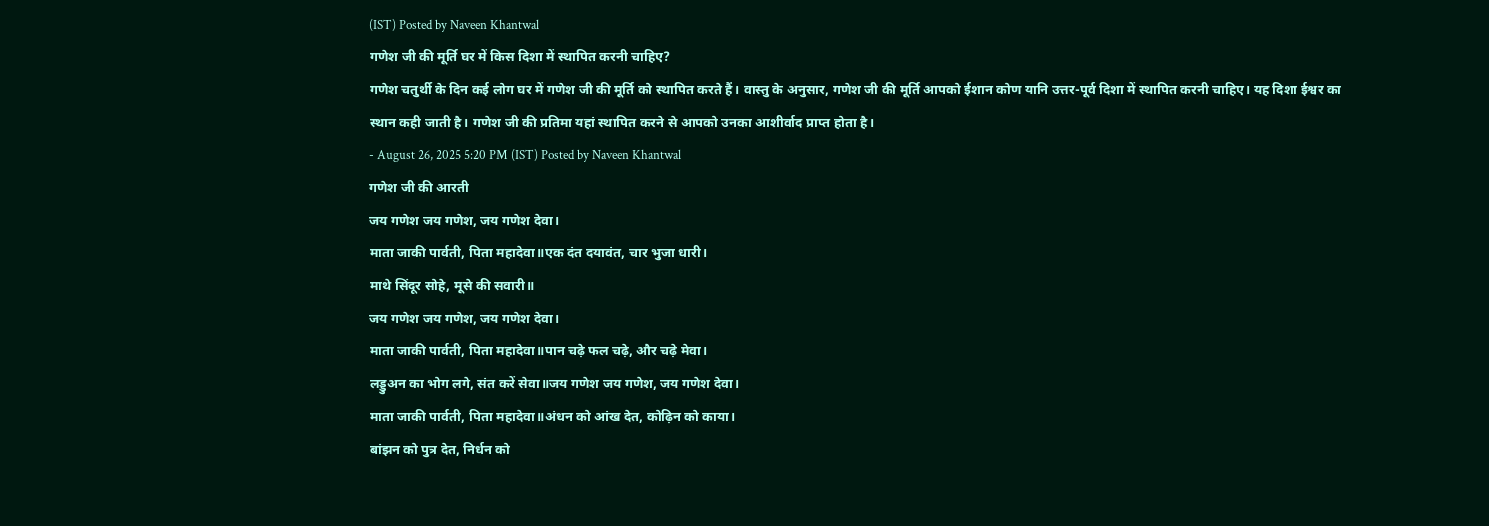(IST) Posted by Naveen Khantwal
गणेश जी की मूर्ति घर में किस दिशा में स्थापित करनी चाहिए?
गणेश चतुर्थी के दिन कई लोग घर में गणेश जी की मूर्ति को स्थापित करते हैं। वास्तु के अनुसार, गणेश जी की मूर्ति आपको ईशान कोण यानि उत्तर-पूर्व दिशा में स्थापित करनी चाहिए। यह दिशा ईश्वर का स्थान कही जाती है। गणेश जी की प्रतिमा यहां स्थापित करने से आपको उनका आशीर्वाद प्राप्त होता है।
- August 26, 2025 5:20 PM (IST) Posted by Naveen Khantwal
गणेश जी की आरती
जय गणेश जय गणेश, जय गणेश देवा।
माता जाकी पार्वती, पिता महादेवा॥एक दंत दयावंत, चार भुजा धारी।
माथे सिंदूर सोहे, मूसे की सवारी॥
जय गणेश जय गणेश, जय गणेश देवा।
माता जाकी पार्वती, पिता महादेवा॥पान चढ़े फल चढ़े, और चढ़े मेवा।
लड्डुअन का भोग लगे, संत करें सेवा॥जय गणेश जय गणेश, जय गणेश देवा।
माता जाकी पार्वती, पिता महादेवा॥अंधन को आंख देत, कोढ़िन को काया।
बांझन को पुत्र देत, निर्धन को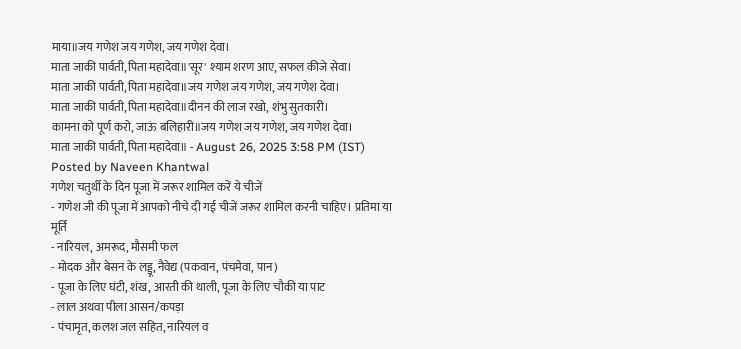माया॥जय गणेश जय गणेश, जय गणेश देवा।
माता जाकी पार्वती, पिता महादेवा॥'सूर' श्याम शरण आए, सफल कीजे सेवा।
माता जाकी पार्वती, पिता महादेवा॥जय गणेश जय गणेश, जय गणेश देवा।
माता जाकी पार्वती, पिता महादेवा॥दीनन की लाज रखो, शंभु सुतकारी।
कामना को पूर्ण करो, जाऊं बलिहारी॥जय गणेश जय गणेश, जय गणेश देवा।
माता जाकी पार्वती, पिता महादेवा॥ - August 26, 2025 3:58 PM (IST) Posted by Naveen Khantwal
गणेश चतुर्थी के दिन पूजा में जरूर शामिल करें ये चीजें
- गणेश जी की पूजा में आपको नीचे दी गई चीजें जरूर शामिल करनी चाहिए। प्रतिमा या मूर्ति
- नारियल, अमरूद, मौसमी फल
- मोदक और बेसन के लड्डू, नैवेद्य (पकवान, पंचमेवा, पान)
- पूजा के लिए घंटी, शंख, आरती की थाली, पूजा के लिए चौकी या पाट
- लाल अथवा पीला आसन/कपड़ा
- पंचामृत, कलश जल सहित, नारियल व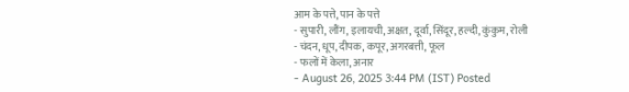आम के पत्ते, पान के पत्ते
- सुपारी, लौंग, इलायची, अक्षत, दूर्वा, सिंदूर, हल्दी, कुंकुम, रोली
- चंदन, धूप, दीपक, कपूर, अगरबत्ती, फूल
- फलों में केला, अनार
- August 26, 2025 3:44 PM (IST) Posted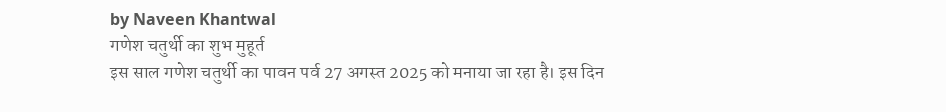by Naveen Khantwal
गणेश चतुर्थी का शुभ मुहूर्त
इस साल गणेश चतुर्थी का पावन पर्व 27 अगस्त 2025 को मनाया जा रहा है। इस दिन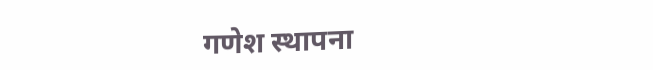गणेश स्थापना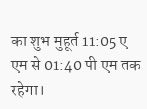का शुभ मुहूर्त 11:05 ए एम से 01:40 पी एम तक रहेगा।